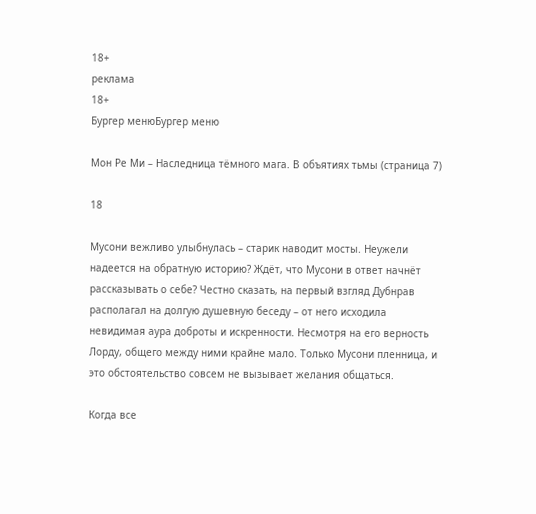18+
реклама
18+
Бургер менюБургер меню

Мон Ре Ми – Наследница тёмного мага. В объятиях тьмы (страница 7)

18

Мусони вежливо улыбнулась – старик наводит мосты. Неужели надеется на обратную историю? Ждёт, что Мусони в ответ начнёт рассказывать о себе? Честно сказать, на первый взгляд Дубнрав располагал на долгую душевную беседу – от него исходила невидимая аура доброты и искренности. Несмотря на его верность Лорду, общего между ними крайне мало. Только Мусони пленница, и это обстоятельство совсем не вызывает желания общаться.

Когда все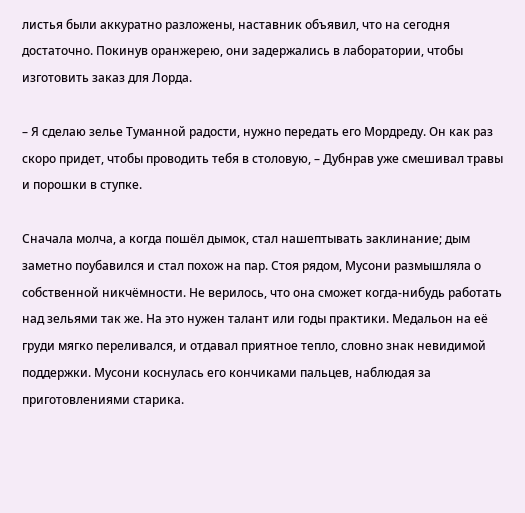листья были аккуратно разложены, наставник объявил, что на сегодня достаточно. Покинув оранжерею, они задержались в лаборатории, чтобы изготовить заказ для Лорда.

– Я сделаю зелье Туманной радости, нужно передать его Мордреду. Он как раз скоро придет, чтобы проводить тебя в столовую, – Дубнрав уже смешивал травы и порошки в ступке.

Сначала молча, а когда пошёл дымок, стал нашептывать заклинание; дым заметно поубавился и стал похож на пар. Стоя рядом, Мусони размышляла о собственной никчёмности. Не верилось, что она сможет когда-нибудь работать над зельями так же. На это нужен талант или годы практики. Медальон на её груди мягко переливался, и отдавал приятное тепло, словно знак невидимой поддержки. Мусони коснулась его кончиками пальцев, наблюдая за приготовлениями старика.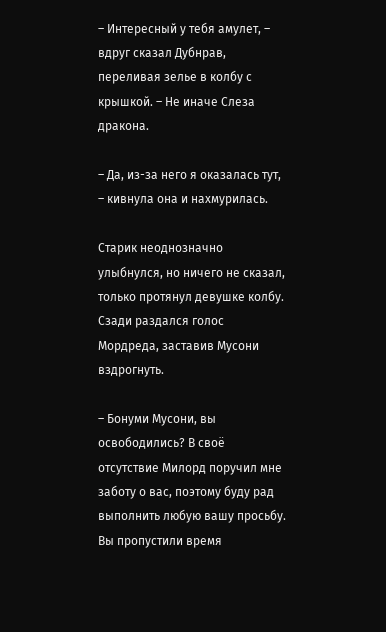– Интересный у тебя амулет, – вдруг сказал Дубнрав, переливая зелье в колбу с крышкой. – Не иначе Слеза дракона.

– Да, из-за него я оказалась тут, – кивнула она и нахмурилась.

Старик неоднозначно улыбнулся, но ничего не сказал, только протянул девушке колбу. Сзади раздался голос Мордреда, заставив Мусони вздрогнуть.

– Бонуми Мусони, вы освободились? В своё отсутствие Милорд поручил мне заботу о вас, поэтому буду рад выполнить любую вашу просьбу. Вы пропустили время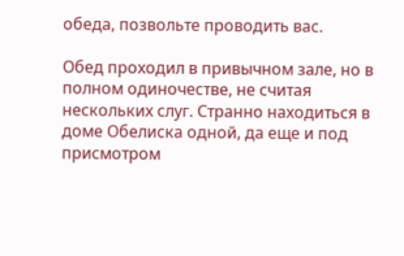обеда, позвольте проводить вас.

Обед проходил в привычном зале, но в полном одиночестве, не считая нескольких слуг. Странно находиться в доме Обелиска одной, да еще и под присмотром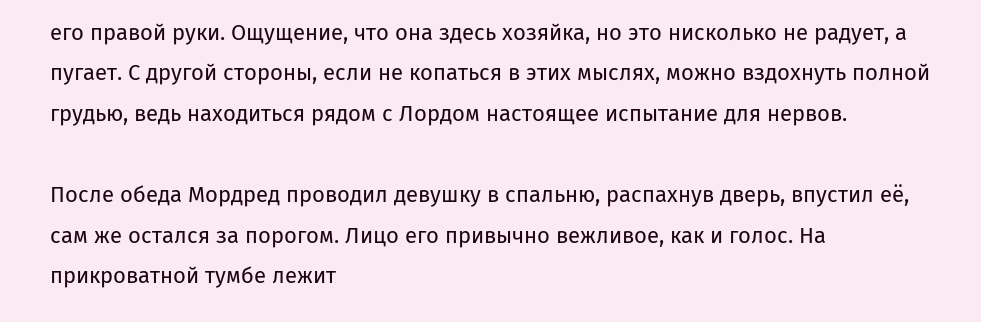его правой руки. Ощущение, что она здесь хозяйка, но это нисколько не радует, а пугает. С другой стороны, если не копаться в этих мыслях, можно вздохнуть полной грудью, ведь находиться рядом с Лордом настоящее испытание для нервов.

После обеда Мордред проводил девушку в спальню, распахнув дверь, впустил её, сам же остался за порогом. Лицо его привычно вежливое, как и голос. На прикроватной тумбе лежит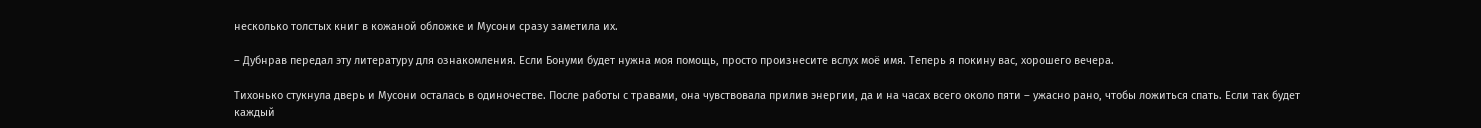несколько толстых книг в кожаной обложке и Мусони сразу заметила их.

– Дубнрав передал эту литературу для ознакомления. Если Бонуми будет нужна моя помощь, просто произнесите вслух моё имя. Теперь я покину вас, хорошего вечера.

Тихонько стукнула дверь и Мусони осталась в одиночестве. После работы с травами, она чувствовала прилив энергии, да и на часах всего около пяти – ужасно рано, чтобы ложиться спать. Если так будет каждый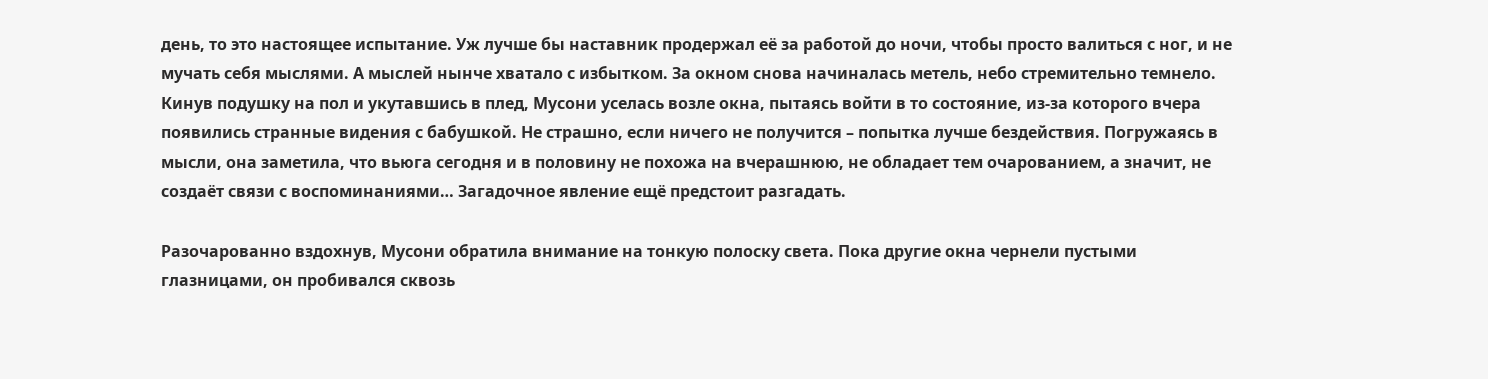день, то это настоящее испытание. Уж лучше бы наставник продержал её за работой до ночи, чтобы просто валиться с ног, и не мучать себя мыслями. А мыслей нынче хватало с избытком. За окном снова начиналась метель, небо стремительно темнело. Кинув подушку на пол и укутавшись в плед, Мусони уселась возле окна, пытаясь войти в то состояние, из-за которого вчера появились странные видения с бабушкой. Не страшно, если ничего не получится – попытка лучше бездействия. Погружаясь в мысли, она заметила, что вьюга сегодня и в половину не похожа на вчерашнюю, не обладает тем очарованием, а значит, не создаёт связи с воспоминаниями… Загадочное явление ещё предстоит разгадать.

Разочарованно вздохнув, Мусони обратила внимание на тонкую полоску света. Пока другие окна чернели пустыми глазницами, он пробивался сквозь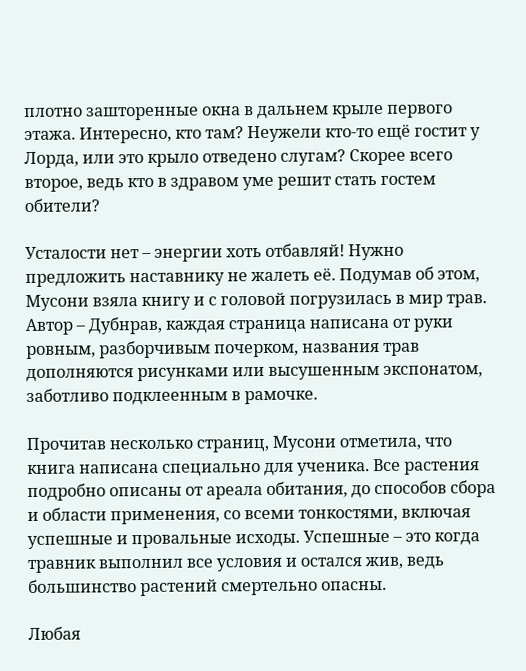плотно зашторенные окна в дальнем крыле первого этажа. Интересно, кто там? Неужели кто-то ещё гостит у Лорда, или это крыло отведено слугам? Скорее всего второе, ведь кто в здравом уме решит стать гостем обители?

Усталости нет – энергии хоть отбавляй! Нужно предложить наставнику не жалеть её. Подумав об этом, Мусони взяла книгу и с головой погрузилась в мир трав. Автор – Дубнрав, каждая страница написана от руки ровным, разборчивым почерком, названия трав дополняются рисунками или высушенным экспонатом, заботливо подклеенным в рамочке.

Прочитав несколько страниц, Мусони отметила, что книга написана специально для ученика. Все растения подробно описаны от ареала обитания, до способов сбора и области применения, со всеми тонкостями, включая успешные и провальные исходы. Успешные – это когда травник выполнил все условия и остался жив, ведь большинство растений смертельно опасны.

Любая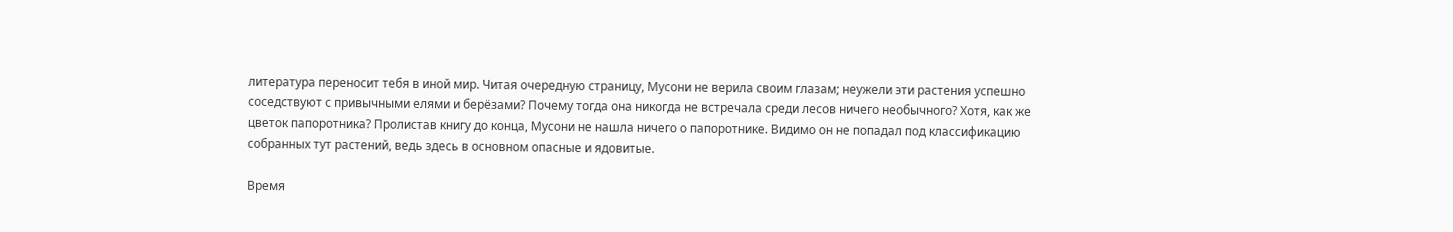литература переносит тебя в иной мир. Читая очередную страницу, Мусони не верила своим глазам; неужели эти растения успешно соседствуют с привычными елями и берёзами? Почему тогда она никогда не встречала среди лесов ничего необычного? Хотя, как же цветок папоротника? Пролистав книгу до конца, Мусони не нашла ничего о папоротнике. Видимо он не попадал под классификацию собранных тут растений, ведь здесь в основном опасные и ядовитые.

Время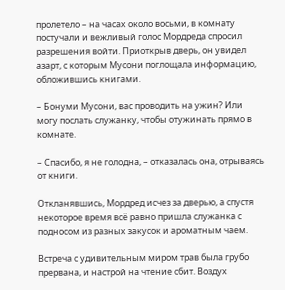пролетело – на часах около восьми, в комнату постучали и вежливый голос Мордреда спросил разрешения войти. Приоткрыв дверь, он увидел азарт, с которым Мусони поглощала информацию, обложившись книгами.

– Бонуми Мусони, вас проводить на ужин? Или могу послать служанку, чтобы отужинать прямо в комнате.

– Спасибо, я не голодна, – отказалась она, отрываясь от книги.

Откланявшись, Мордред исчез за дверью, а спустя некоторое время всё равно пришла служанка с подносом из разных закусок и ароматным чаем.

Встреча с удивительным миром трав была грубо прервана, и настрой на чтение сбит. Воздух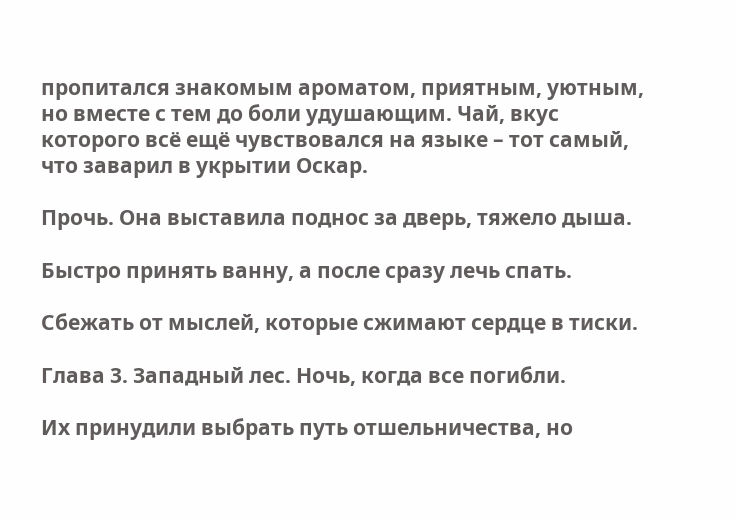пропитался знакомым ароматом, приятным, уютным, но вместе с тем до боли удушающим. Чай, вкус которого всё ещё чувствовался на языке – тот самый, что заварил в укрытии Оскар.

Прочь. Она выставила поднос за дверь, тяжело дыша.

Быстро принять ванну, а после сразу лечь спать.

Сбежать от мыслей, которые сжимают сердце в тиски.

Глава 3. Западный лес. Ночь, когда все погибли.

Их принудили выбрать путь отшельничества, но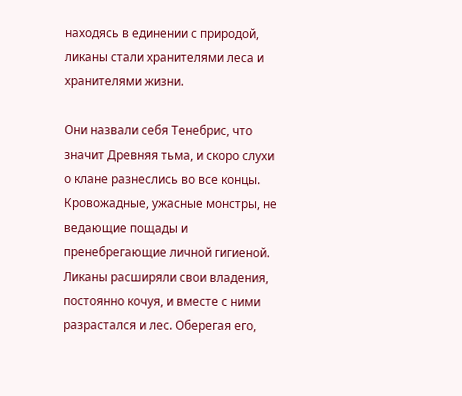находясь в единении с природой, ликаны стали хранителями леса и хранителями жизни.

Они назвали себя Тенебрис, что значит Древняя тьма, и скоро слухи о клане разнеслись во все концы. Кровожадные, ужасные монстры, не ведающие пощады и пренебрегающие личной гигиеной. Ликаны расширяли свои владения, постоянно кочуя, и вместе с ними разрастался и лес. Оберегая его,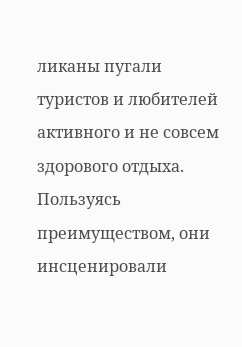ликаны пугали туристов и любителей активного и не совсем здорового отдыха. Пользуясь преимуществом, они инсценировали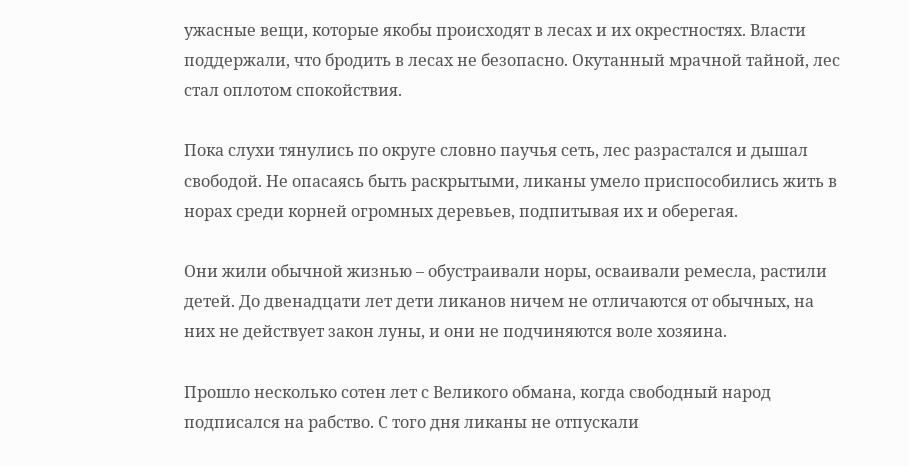ужасные вещи, которые якобы происходят в лесах и их окрестностях. Власти поддержали, что бродить в лесах не безопасно. Окутанный мрачной тайной, лес стал оплотом спокойствия.

Пока слухи тянулись по округе словно паучья сеть, лес разрастался и дышал свободой. Не опасаясь быть раскрытыми, ликаны умело приспособились жить в норах среди корней огромных деревьев, подпитывая их и оберегая.

Они жили обычной жизнью – обустраивали норы, осваивали ремесла, растили детей. До двенадцати лет дети ликанов ничем не отличаются от обычных, на них не действует закон луны, и они не подчиняются воле хозяина.

Прошло несколько сотен лет с Великого обмана, когда свободный народ подписался на рабство. С того дня ликаны не отпускали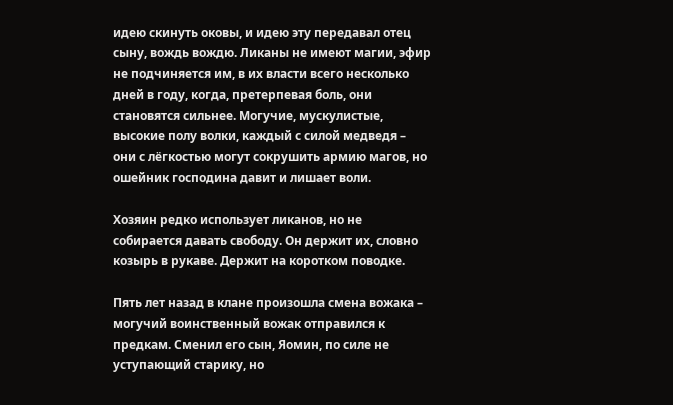идею скинуть оковы, и идею эту передавал отец сыну, вождь вождю. Ликаны не имеют магии, эфир не подчиняется им, в их власти всего несколько дней в году, когда, претерпевая боль, они становятся сильнее. Могучие, мускулистые, высокие полу волки, каждый с силой медведя – они с лёгкостью могут сокрушить армию магов, но ошейник господина давит и лишает воли.

Хозяин редко использует ликанов, но не собирается давать свободу. Он держит их, словно козырь в рукаве. Держит на коротком поводке.

Пять лет назад в клане произошла смена вожака – могучий воинственный вожак отправился к предкам. Сменил его сын, Яомин, по силе не уступающий старику, но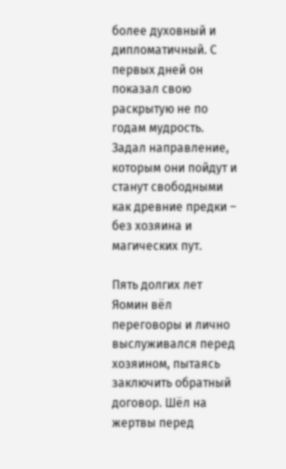более духовный и дипломатичный. С первых дней он показал свою раскрытую не по годам мудрость. Задал направление, которым они пойдут и станут свободными как древние предки – без хозяина и магических пут.

Пять долгих лет Яомин вёл переговоры и лично выслуживался перед хозяином, пытаясь заключить обратный договор. Шёл на жертвы перед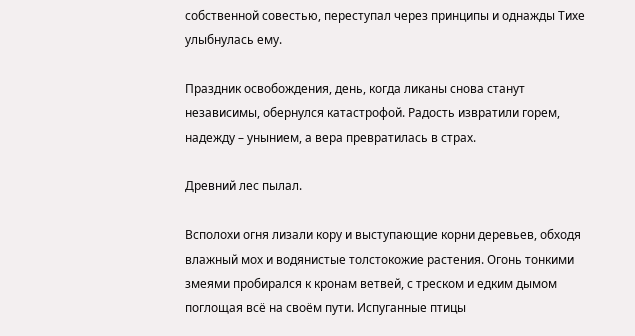собственной совестью, переступал через принципы и однажды Тихе улыбнулась ему.

Праздник освобождения, день, когда ликаны снова станут независимы, обернулся катастрофой. Радость извратили горем, надежду – унынием, а вера превратилась в страх.

Древний лес пылал.

Всполохи огня лизали кору и выступающие корни деревьев, обходя влажный мох и водянистые толстокожие растения. Огонь тонкими змеями пробирался к кронам ветвей, с треском и едким дымом поглощая всё на своём пути. Испуганные птицы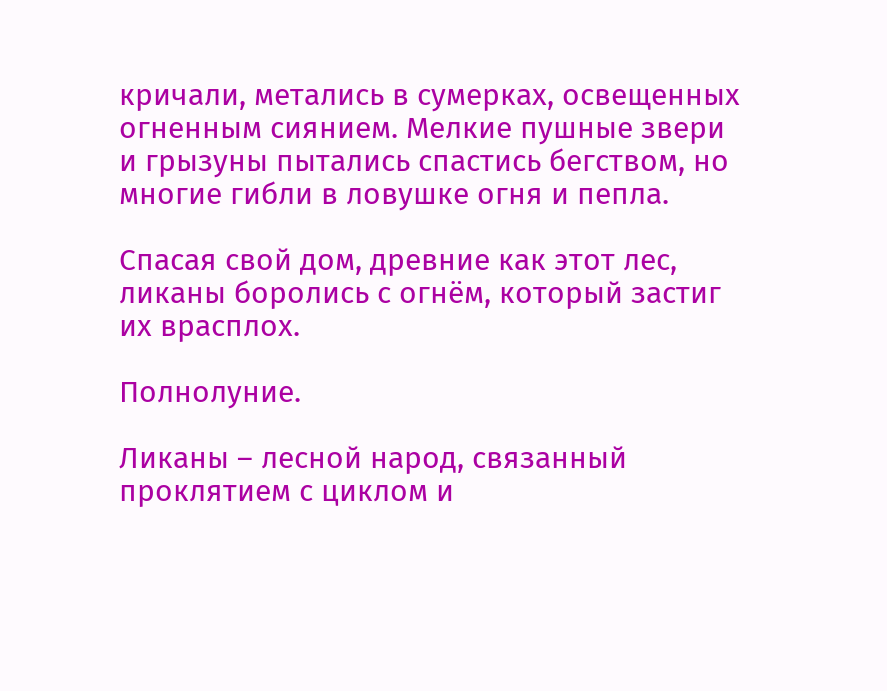кричали, метались в сумерках, освещенных огненным сиянием. Мелкие пушные звери и грызуны пытались спастись бегством, но многие гибли в ловушке огня и пепла.

Спасая свой дом, древние как этот лес, ликаны боролись с огнём, который застиг их врасплох.

Полнолуние.

Ликаны – лесной народ, связанный проклятием с циклом и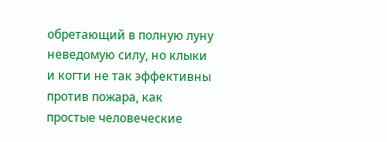обретающий в полную луну неведомую силу, но клыки и когти не так эффективны против пожара, как простые человеческие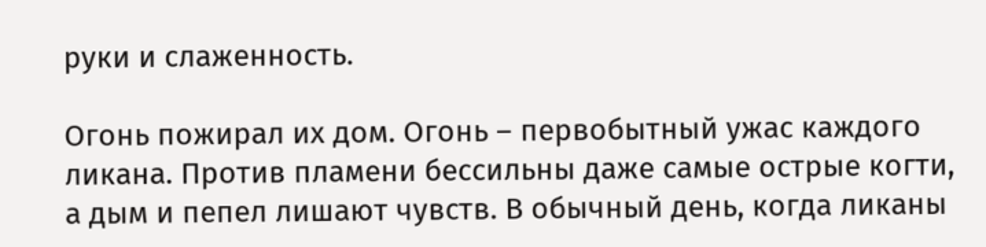руки и слаженность.

Огонь пожирал их дом. Огонь – первобытный ужас каждого ликана. Против пламени бессильны даже самые острые когти, а дым и пепел лишают чувств. В обычный день, когда ликаны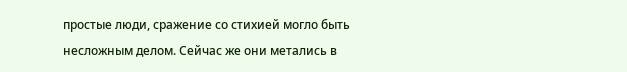простые люди, сражение со стихией могло быть несложным делом. Сейчас же они метались в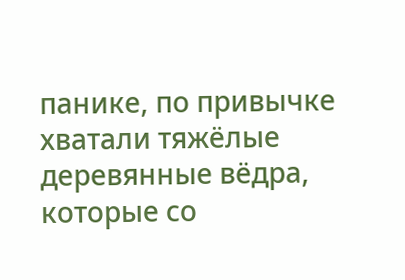панике, по привычке хватали тяжёлые деревянные вёдра, которые со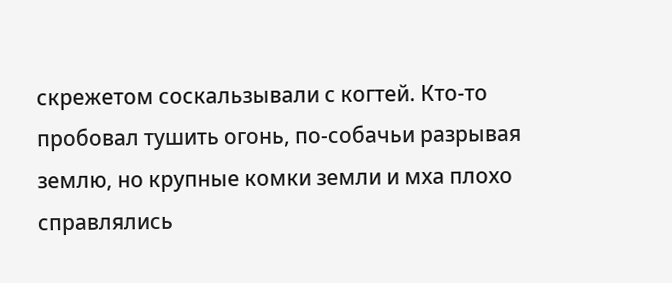скрежетом соскальзывали с когтей. Кто-то пробовал тушить огонь, по-собачьи разрывая землю, но крупные комки земли и мха плохо справлялись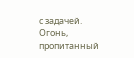с задачей. Огонь, пропитанный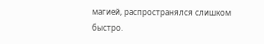магией, распространялся слишком быстро.